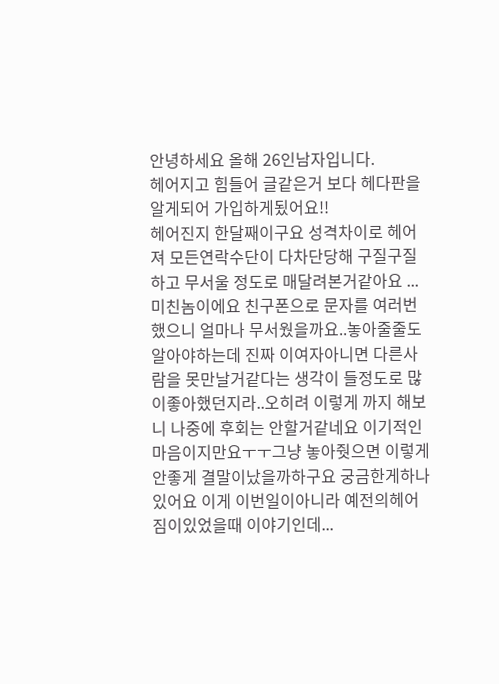안녕하세요 올해 26인남자입니다.
헤어지고 힘들어 글같은거 보다 헤다판을 알게되어 가입하게됬어요!!
헤어진지 한달째이구요 성격차이로 헤어져 모든연락수단이 다차단당해 구질구질하고 무서울 정도로 매달려본거같아요 ...미친놈이에요 친구폰으로 문자를 여러번했으니 얼마나 무서웠을까요..놓아줄줄도 알아야하는데 진짜 이여자아니면 다른사람을 못만날거같다는 생각이 들정도로 많이좋아했던지라..오히려 이렇게 까지 해보니 나중에 후회는 안할거같네요 이기적인마음이지만요ㅜㅜ그냥 놓아줫으면 이렇게 안좋게 결말이났을까하구요 궁금한게하나있어요 이게 이번일이아니라 예전의헤어짐이있었을때 이야기인데...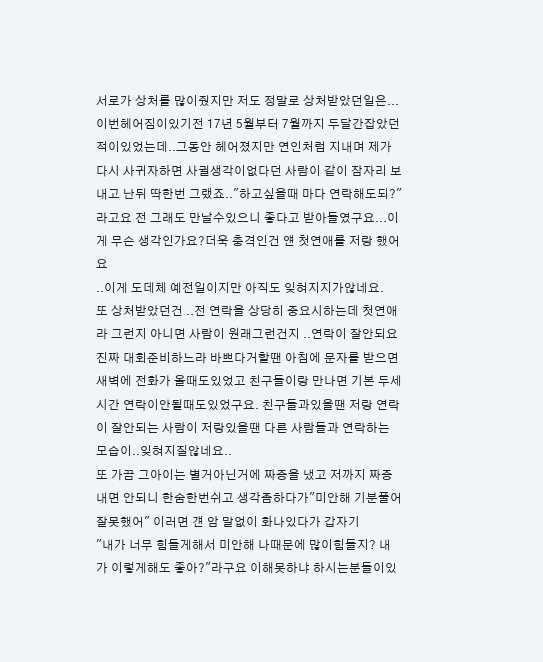서로가 상처를 많이줬지만 저도 정말로 상처받았던일은...이번헤어짐이있기전 17년 5월부터 7월까지 두달간잡았던적이있었는데..그동안 헤어졌지만 연인처럼 지내며 제가 다시 사귀자하면 사귈생각이없다던 사람이 같이 잠자리 보내고 난뒤 딱한번 그랬죠.."하고싶을때 마다 연락해도되?"라고요 전 그래도 만날수있으니 좋다고 받아들였구요...이게 무슨 생각인가요?더욱 충격인건 얜 첫연애를 저랑 했어요
..이게 도데체 예전일이지만 아직도 잊혀지지가않네요.
또 상처받았던건 ..전 연락을 상당히 중요시하는데 첫연애라 그런지 아니면 사람이 원래그런건지 ..연락이 잘안되요 진짜 대회준비하느라 바쁘다거할땐 아침에 문자를 받으면 새벽에 전화가 올때도있었고 친구들이랑 만나면 기본 두세시간 연락이안될때도있었구요. 친구들과있을땐 저랑 연락이 잘안되는 사람이 저랑있을땐 다른 사람들과 연락하는 모습이..잊혀지질않네요..
또 가끔 그아이는 별거아닌거에 짜증을 냈고 저까지 짜증내면 안되니 한숨한번쉬고 생각좀하다가"미안해 기분풀어 잘못했어" 이러면 걘 암 말없이 화나있다가 갑자기
"내가 너무 힘들게해서 미안해 나때문에 많이힘들지? 내가 이렇게해도 좋아?"라구요 이해못하냐 하시는분들이있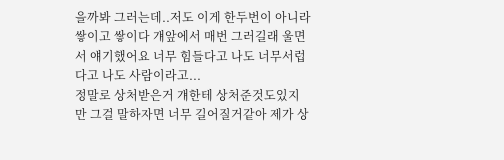을까봐 그러는데..저도 이게 한두번이 아니라 쌓이고 쌓이다 걔앞에서 매번 그러길래 울면서 얘기했어요 너무 힘들다고 나도 너무서럽다고 나도 사람이라고...
정말로 상처받은거 걔한테 상처준것도있지만 그걸 말하자면 너무 길어질거같아 제가 상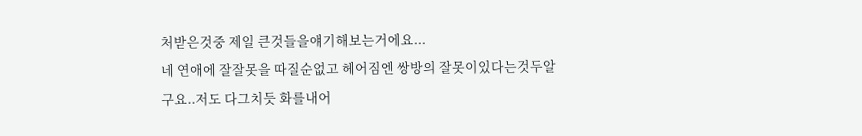처받은것중 제일 큰것들을얘기해보는거에요...
네 연애에 잘잘못을 따질순없고 헤어짐엔 쌍방의 잘못이있다는것두알구요..저도 다그치듯 화를내어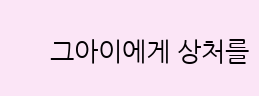그아이에게 상처를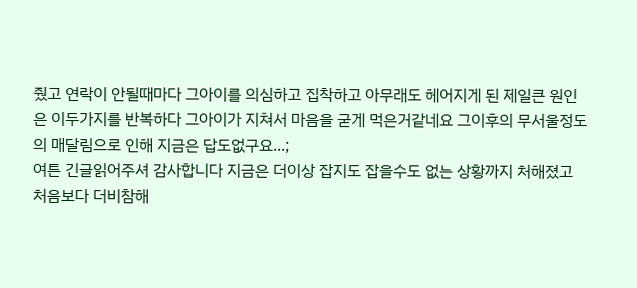줬고 연락이 안될때마다 그아이를 의심하고 집착하고 아무래도 헤어지게 된 제일큰 원인은 이두가지를 반복하다 그아이가 지쳐서 마음을 굳게 먹은거같네요 그이후의 무서울정도의 매달림으로 인해 지금은 답도없구요...;
여튼 긴글읽어주셔 감사합니다 지금은 더이상 잡지도 잡을수도 없는 상황까지 처해졌고 처음보다 더비참해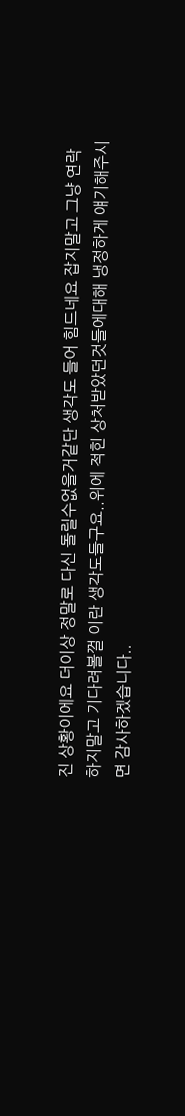진 상황이에요 더이상 정말로 다신 돌릴수없을거같단 생각도 들어 힘드네요 잡지말고 그냥 연락하지말고 기다려볼껄 이란 생각도들구요..위에 적힌 상처받았던것들에대해 냉정하게 얘기해주시면 감사하겠습니다..